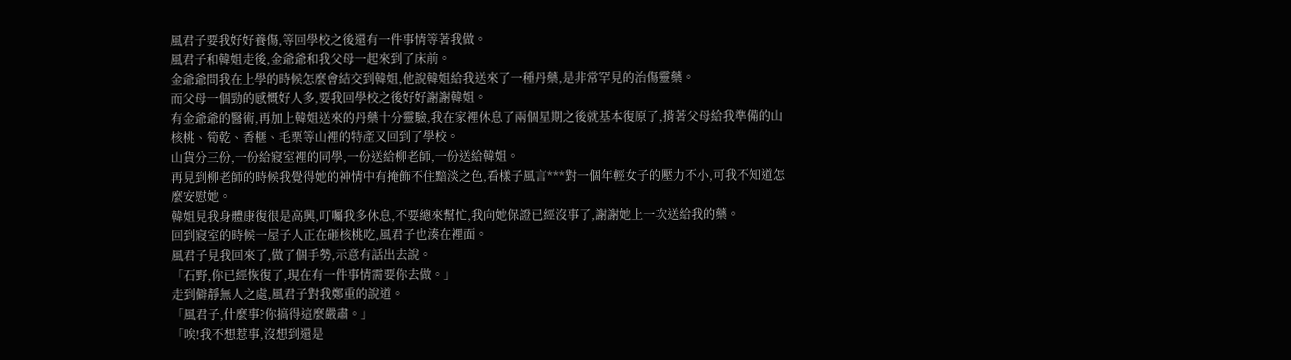風君子要我好好養傷,等回學校之後還有一件事情等著我做。
風君子和韓姐走後,金爺爺和我父母一起來到了床前。
金爺爺問我在上學的時候怎麼會結交到韓姐,他說韓姐給我送來了一種丹藥,是非常罕見的治傷靈藥。
而父母一個勁的感慨好人多,要我回學校之後好好謝謝韓姐。
有金爺爺的醫術,再加上韓姐送來的丹藥十分靈驗,我在家裡休息了兩個星期之後就基本復原了,揹著父母給我準備的山核桃、筍乾、香榧、毛栗等山裡的特產又回到了學校。
山貨分三份,一份給寢室裡的同學,一份送給柳老師,一份送給韓姐。
再見到柳老師的時候我覺得她的神情中有掩飾不住黯淡之色,看樣子風言***對一個年輕女子的壓力不小,可我不知道怎麼安慰她。
韓姐見我身體康復很是高興,叮囑我多休息,不要總來幫忙,我向她保證已經沒事了,謝謝她上一次送給我的藥。
回到寢室的時候一屋子人正在砸核桃吃,風君子也湊在裡面。
風君子見我回來了,做了個手勢,示意有話出去說。
「石野,你已經恢復了,現在有一件事情需要你去做。」
走到僻靜無人之處,風君子對我鄭重的說道。
「風君子,什麼事?你搞得這麼嚴肅。」
「唉!我不想惹事,沒想到還是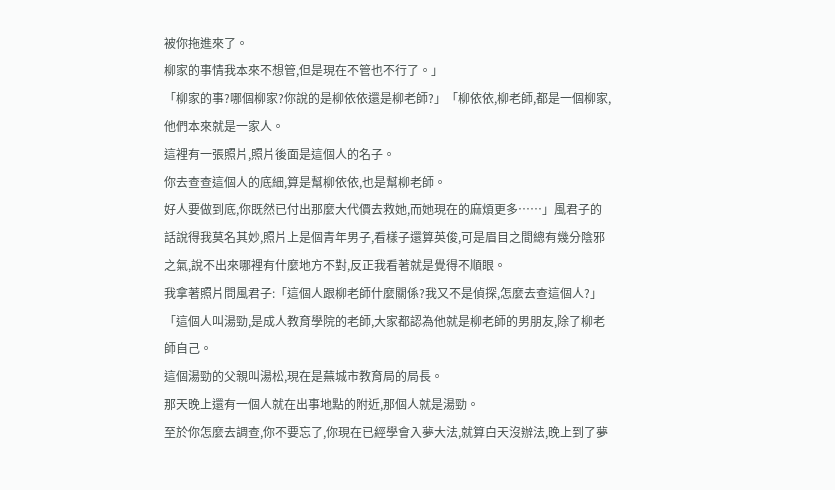被你拖進來了。
柳家的事情我本來不想管,但是現在不管也不行了。」
「柳家的事?哪個柳家?你說的是柳依依還是柳老師?」「柳依依,柳老師,都是一個柳家,他們本來就是一家人。
這裡有一張照片,照片後面是這個人的名子。
你去查查這個人的底細,算是幫柳依依,也是幫柳老師。
好人要做到底,你既然已付出那麼大代價去救她,而她現在的麻煩更多……」風君子的話說得我莫名其妙,照片上是個青年男子,看樣子還算英俊,可是眉目之間總有幾分陰邪之氣,說不出來哪裡有什麼地方不對,反正我看著就是覺得不順眼。
我拿著照片問風君子:「這個人跟柳老師什麼關係?我又不是偵探,怎麼去查這個人?」「這個人叫湯勁,是成人教育學院的老師,大家都認為他就是柳老師的男朋友,除了柳老師自己。
這個湯勁的父親叫湯松,現在是蕪城市教育局的局長。
那天晚上還有一個人就在出事地點的附近,那個人就是湯勁。
至於你怎麼去調查,你不要忘了,你現在已經學會入夢大法,就算白天沒辦法,晚上到了夢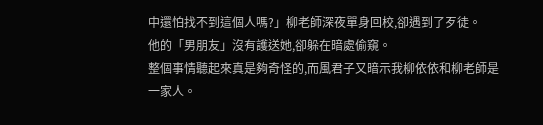中還怕找不到這個人嗎?」柳老師深夜單身回校,卻遇到了歹徒。
他的「男朋友」沒有護送她,卻躲在暗處偷窺。
整個事情聽起來真是夠奇怪的,而風君子又暗示我柳依依和柳老師是一家人。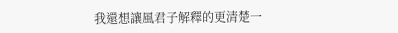我還想讓風君子解釋的更清楚一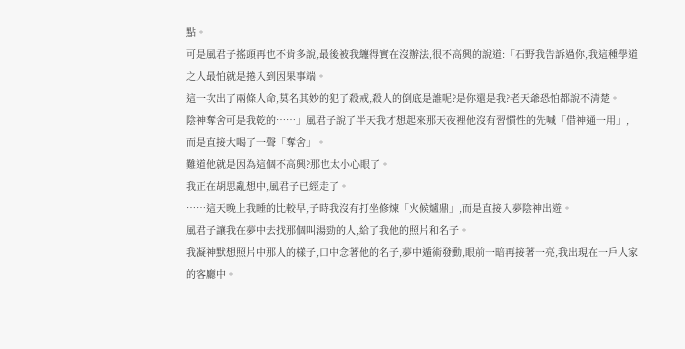點。
可是風君子搖頭再也不肯多說,最後被我纏得實在沒辦法,很不高興的說道:「石野我告訴過你,我這種學道之人最怕就是捲入到因果事端。
這一次出了兩條人命,莫名其妙的犯了殺戒,殺人的倒底是誰呢?是你還是我?老天爺恐怕都說不清楚。
陰神奪舍可是我乾的……」風君子說了半天我才想起來那天夜裡他沒有習慣性的先喊「借神通一用」,而是直接大喝了一聲「奪舍」。
難道他就是因為這個不高興?那也太小心眼了。
我正在胡思亂想中,風君子已經走了。
……這天晚上我睡的比較早,子時我沒有打坐修煉「火候爐鼎」,而是直接入夢陰神出遊。
風君子讓我在夢中去找那個叫湯勁的人,給了我他的照片和名子。
我凝神默想照片中那人的樣子,口中念著他的名子,夢中遁術發動,眼前一暗再接著一亮,我出現在一戶人家的客廳中。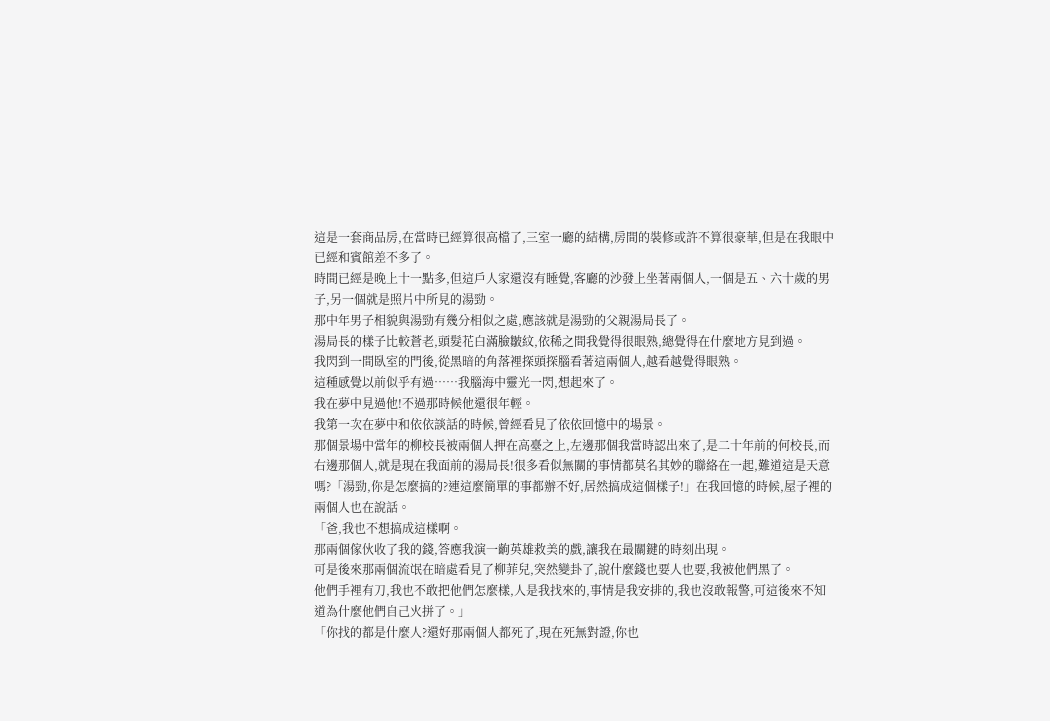這是一套商品房,在當時已經算很高檔了,三室一廳的結構,房間的裝修或許不算很豪華,但是在我眼中已經和賓館差不多了。
時間已經是晚上十一點多,但這戶人家還沒有睡覺,客廳的沙發上坐著兩個人,一個是五、六十歲的男子,另一個就是照片中所見的湯勁。
那中年男子相貌與湯勁有幾分相似之處,應該就是湯勁的父親湯局長了。
湯局長的樣子比較蒼老,頭髮花白滿臉皺紋,依稀之間我覺得很眼熟,總覺得在什麼地方見到過。
我閃到一間臥室的門後,從黑暗的角落裡探頭探腦看著這兩個人,越看越覺得眼熟。
這種感覺以前似乎有過……我腦海中靈光一閃,想起來了。
我在夢中見過他!不過那時候他還很年輕。
我第一次在夢中和依依談話的時候,曾經看見了依依回憶中的場景。
那個景場中當年的柳校長被兩個人押在高臺之上,左邊那個我當時認出來了,是二十年前的何校長,而右邊那個人,就是現在我面前的湯局長!很多看似無關的事情都莫名其妙的聯絡在一起,難道這是天意嗎?「湯勁,你是怎麼搞的?連這麼簡單的事都辦不好,居然搞成這個樣子!」在我回憶的時候,屋子裡的兩個人也在說話。
「爸,我也不想搞成這樣啊。
那兩個傢伙收了我的錢,答應我演一齣英雄救美的戲,讓我在最關鍵的時刻出現。
可是後來那兩個流氓在暗處看見了柳菲兒,突然變卦了,說什麼錢也要人也要,我被他們黑了。
他們手裡有刀,我也不敢把他們怎麼樣,人是我找來的,事情是我安排的,我也沒敢報警,可這後來不知道為什麼他們自己火拼了。」
「你找的都是什麼人?還好那兩個人都死了,現在死無對證,你也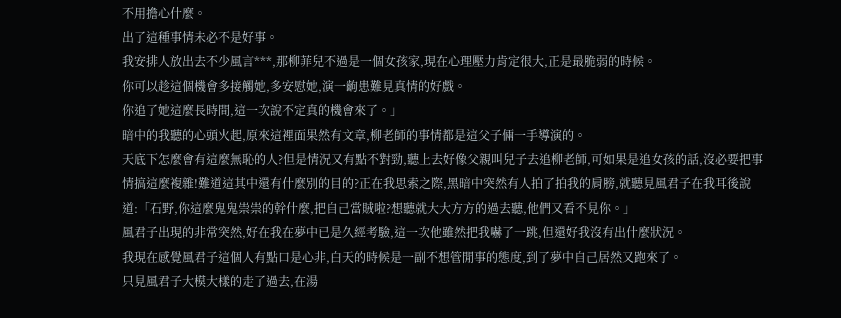不用擔心什麼。
出了這種事情未必不是好事。
我安排人放出去不少風言***,那柳菲兒不過是一個女孩家,現在心理壓力肯定很大,正是最脆弱的時候。
你可以趁這個機會多接觸她,多安慰她,演一齣患難見真情的好戲。
你追了她這麼長時間,這一次說不定真的機會來了。」
暗中的我聽的心頭火起,原來這裡面果然有文章,柳老師的事情都是這父子倆一手導演的。
天底下怎麼會有這麼無恥的人?但是情況又有點不對勁,聽上去好像父親叫兒子去追柳老師,可如果是追女孩的話,沒必要把事情搞這麼複雜!難道這其中還有什麼別的目的?正在我思索之際,黑暗中突然有人拍了拍我的肩膀,就聽見風君子在我耳後說道:「石野,你這麼鬼鬼祟祟的幹什麼,把自己當賊啦?想聽就大大方方的過去聽,他們又看不見你。」
風君子出現的非常突然,好在我在夢中已是久經考驗,這一次他雖然把我嚇了一跳,但還好我沒有出什麼狀況。
我現在感覺風君子這個人有點口是心非,白天的時候是一副不想管閒事的態度,到了夢中自己居然又跑來了。
只見風君子大模大樣的走了過去,在湯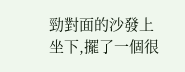勁對面的沙發上坐下,擺了一個很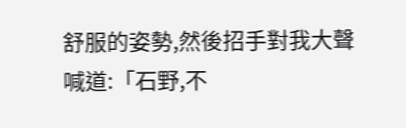舒服的姿勢,然後招手對我大聲喊道:「石野,不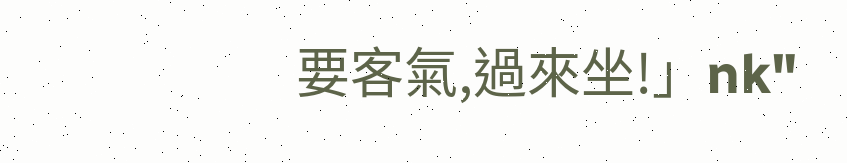要客氣,過來坐!」nk"